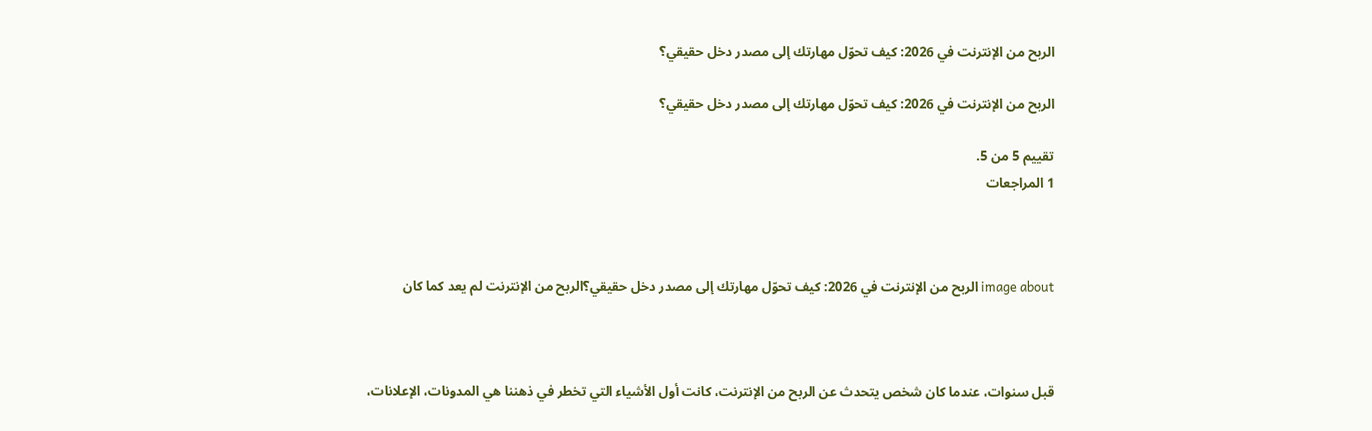الربح من الإنترنت في 2026: كيف تحوّل مهارتك إلى مصدر دخل حقيقي؟

الربح من الإنترنت في 2026: كيف تحوّل مهارتك إلى مصدر دخل حقيقي؟

تقييم 5 من 5.
1 المراجعات



image about الربح من الإنترنت في 2026: كيف تحوّل مهارتك إلى مصدر دخل حقيقي؟الربح من الإنترنت لم يعد كما كان



قبل سنوات، عندما كان شخص يتحدث عن الربح من الإنترنت، كانت أول الأشياء التي تخطر في ذهننا هي المدونات، الإعلانات،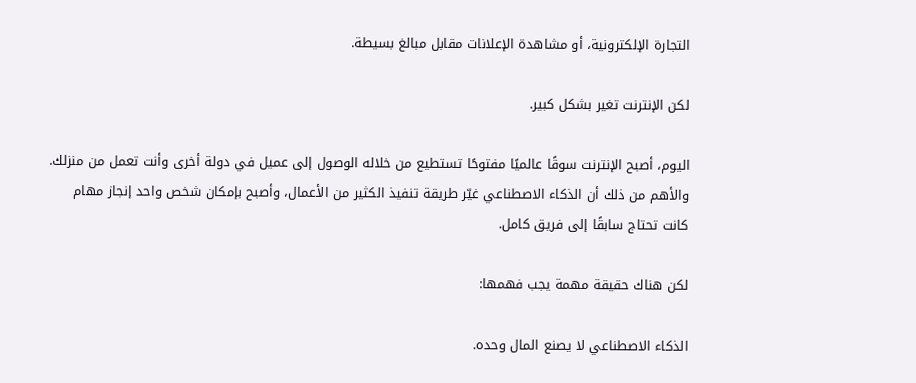التجارة الإلكترونية، أو مشاهدة الإعلانات مقابل مبالغ بسيطة.

لكن الإنترنت تغير بشكل كبير.

اليوم، أصبح الإنترنت سوقًا عالميًا مفتوحًا تستطيع من خلاله الوصول إلى عميل في دولة أخرى وأنت تعمل من منزلك. والأهم من ذلك أن الذكاء الاصطناعي غيّر طريقة تنفيذ الكثير من الأعمال، وأصبح بإمكان شخص واحد إنجاز مهام كانت تحتاج سابقًا إلى فريق كامل.

لكن هناك حقيقة مهمة يجب فهمها:

الذكاء الاصطناعي لا يصنع المال وحده.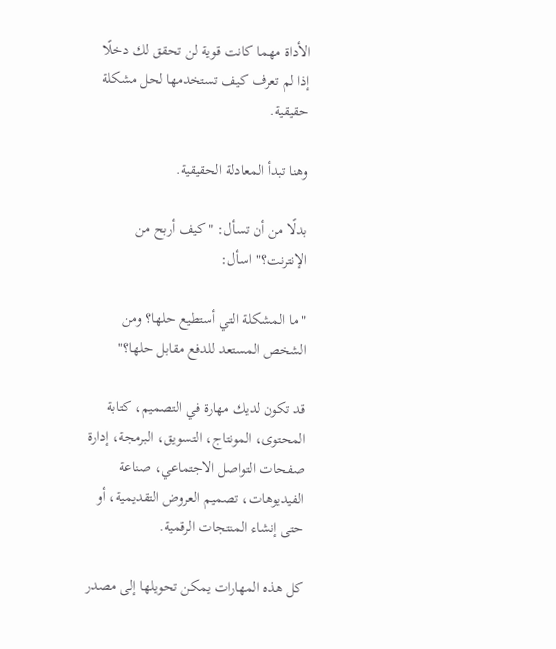الأداة مهما كانت قوية لن تحقق لك دخلًا إذا لم تعرف كيف تستخدمها لحل مشكلة حقيقية.

وهنا تبدأ المعادلة الحقيقية.

بدلًا من أن تسأل: "كيف أربح من الإنترنت؟" اسأل:

"ما المشكلة التي أستطيع حلها؟ ومن الشخص المستعد للدفع مقابل حلها؟"

قد تكون لديك مهارة في التصميم، كتابة المحتوى، المونتاج، التسويق، البرمجة، إدارة صفحات التواصل الاجتماعي، صناعة الفيديوهات، تصميم العروض التقديمية، أو حتى إنشاء المنتجات الرقمية.

كل هذه المهارات يمكن تحويلها إلى مصدر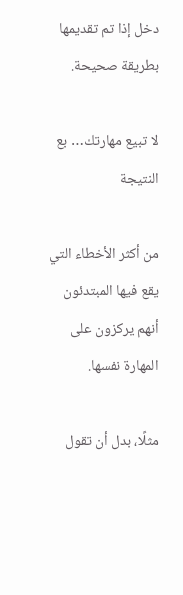دخل إذا تم تقديمها بطريقة صحيحة.

لا تبيع مهارتك… بع النتيجة

من أكثر الأخطاء التي يقع فيها المبتدئون أنهم يركزون على المهارة نفسها.

مثلًا، بدل أن تقول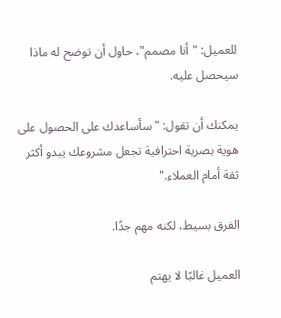للعميل: "أنا مصمم"، حاول أن توضح له ماذا سيحصل عليه.

يمكنك أن تقول: "سأساعدك على الحصول على هوية بصرية احترافية تجعل مشروعك يبدو أكثر ثقة أمام العملاء."

الفرق بسيط، لكنه مهم جدًا.

العميل غالبًا لا يهتم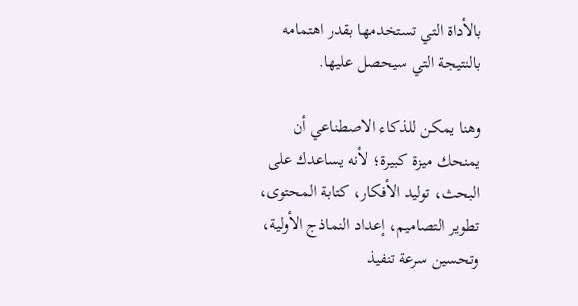بالأداة التي تستخدمها بقدر اهتمامه بالنتيجة التي سيحصل عليها.

وهنا يمكن للذكاء الاصطناعي أن يمنحك ميزة كبيرة؛ لأنه يساعدك على البحث، توليد الأفكار، كتابة المحتوى، تطوير التصاميم، إعداد النماذج الأولية، وتحسين سرعة تنفيذ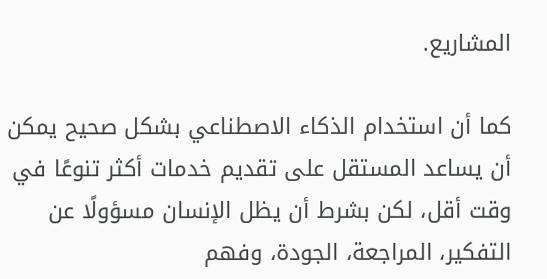المشاريع.

كما أن استخدام الذكاء الاصطناعي بشكل صحيح يمكن أن يساعد المستقل على تقديم خدمات أكثر تنوعًا في وقت أقل، لكن بشرط أن يظل الإنسان مسؤولًا عن التفكير، المراجعة، الجودة، وفهم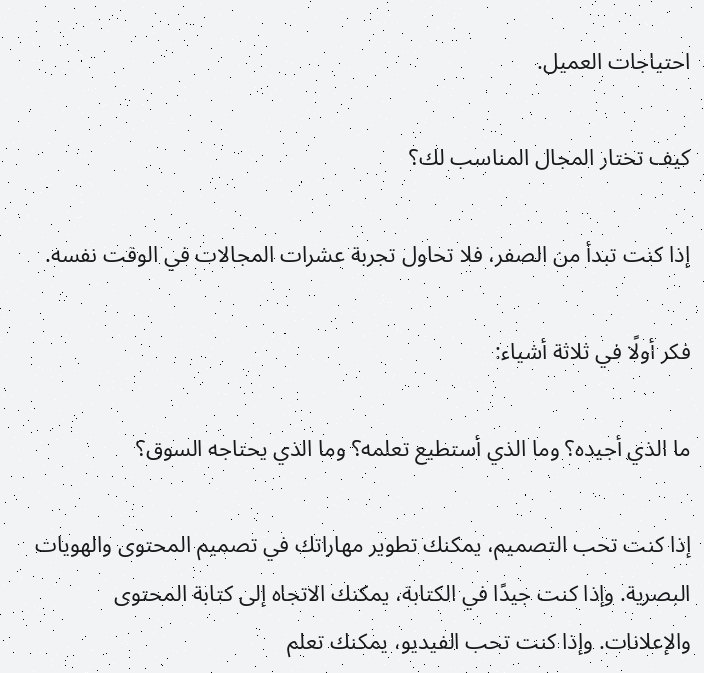احتياجات العميل.

كيف تختار المجال المناسب لك؟

إذا كنت تبدأ من الصفر، فلا تحاول تجربة عشرات المجالات في الوقت نفسه.

فكر أولًا في ثلاثة أشياء:

ما الذي أجيده؟ وما الذي أستطيع تعلمه؟ وما الذي يحتاجه السوق؟

إذا كنت تحب التصميم، يمكنك تطوير مهاراتك في تصميم المحتوى والهويات البصرية. وإذا كنت جيدًا في الكتابة، يمكنك الاتجاه إلى كتابة المحتوى والإعلانات. وإذا كنت تحب الفيديو، يمكنك تعلم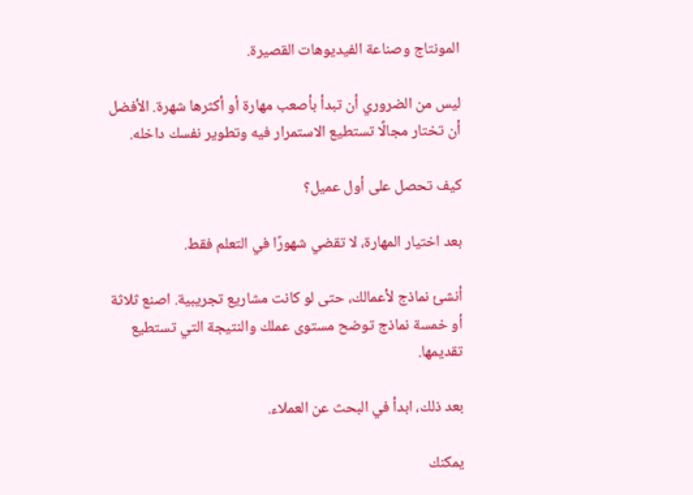المونتاج وصناعة الفيديوهات القصيرة.

ليس من الضروري أن تبدأ بأصعب مهارة أو أكثرها شهرة. الأفضل أن تختار مجالًا تستطيع الاستمرار فيه وتطوير نفسك داخله.

كيف تحصل على أول عميل؟

بعد اختيار المهارة، لا تقضي شهورًا في التعلم فقط.

أنشئ نماذج لأعمالك، حتى لو كانت مشاريع تجريبية. اصنع ثلاثة أو خمسة نماذج توضح مستوى عملك والنتيجة التي تستطيع تقديمها.

بعد ذلك، ابدأ في البحث عن العملاء.

يمكنك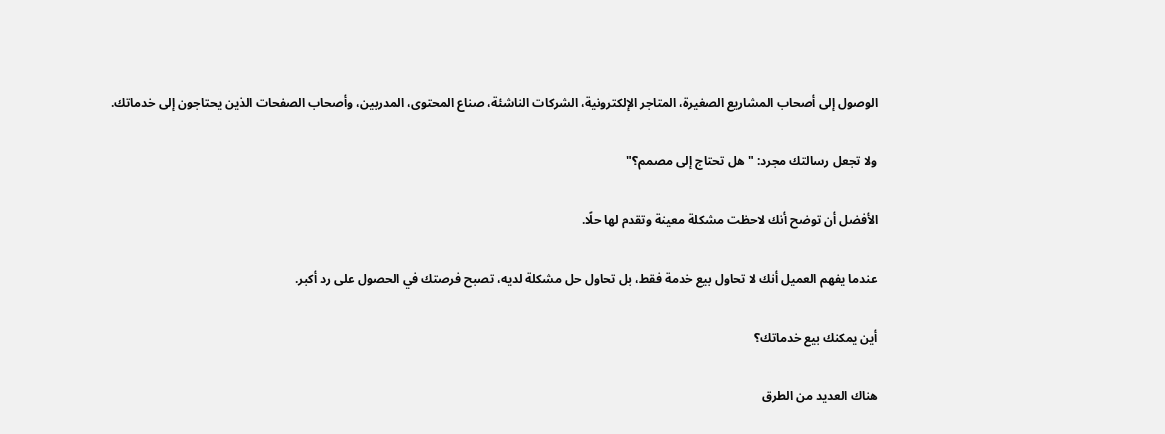الوصول إلى أصحاب المشاريع الصغيرة، المتاجر الإلكترونية، الشركات الناشئة، صناع المحتوى، المدربين، وأصحاب الصفحات الذين يحتاجون إلى خدماتك.

ولا تجعل رسالتك مجرد: "هل تحتاج إلى مصمم؟"

الأفضل أن توضح أنك لاحظت مشكلة معينة وتقدم لها حلًا.

عندما يفهم العميل أنك لا تحاول بيع خدمة فقط، بل تحاول حل مشكلة لديه، تصبح فرصتك في الحصول على رد أكبر.

أين يمكنك بيع خدماتك؟

هناك العديد من الطرق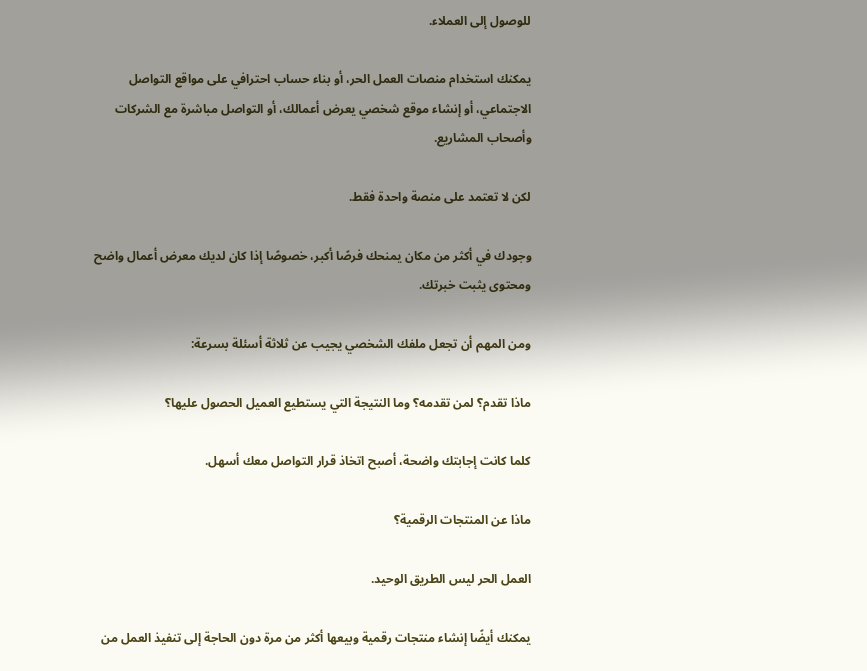للوصول إلى العملاء.

يمكنك استخدام منصات العمل الحر، أو بناء حساب احترافي على مواقع التواصل الاجتماعي، أو إنشاء موقع شخصي يعرض أعمالك، أو التواصل مباشرة مع الشركات وأصحاب المشاريع.

لكن لا تعتمد على منصة واحدة فقط.

وجودك في أكثر من مكان يمنحك فرصًا أكبر، خصوصًا إذا كان لديك معرض أعمال واضح ومحتوى يثبت خبرتك.

ومن المهم أن تجعل ملفك الشخصي يجيب عن ثلاثة أسئلة بسرعة:

ماذا تقدم؟ لمن تقدمه؟ وما النتيجة التي يستطيع العميل الحصول عليها؟

كلما كانت إجابتك واضحة، أصبح اتخاذ قرار التواصل معك أسهل.

ماذا عن المنتجات الرقمية؟

العمل الحر ليس الطريق الوحيد.

يمكنك أيضًا إنشاء منتجات رقمية وبيعها أكثر من مرة دون الحاجة إلى تنفيذ العمل من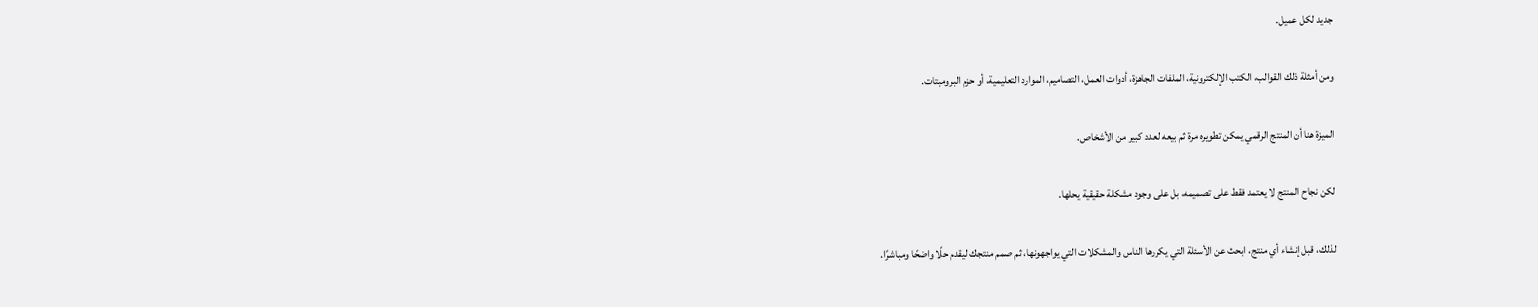جديد لكل عميل.

ومن أمثلة ذلك القوالب، الكتب الإلكترونية، الملفات الجاهزة، أدوات العمل، التصاميم، الموارد التعليمية، أو حزم البرومبتات.

الميزة هنا أن المنتج الرقمي يمكن تطويره مرة ثم بيعه لعدد كبير من الأشخاص.

لكن نجاح المنتج لا يعتمد فقط على تصميمه، بل على وجود مشكلة حقيقية يحلها.

لذلك، قبل إنشاء أي منتج، ابحث عن الأسئلة التي يكررها الناس والمشكلات التي يواجهونها، ثم صمم منتجك ليقدم حلًا واضحًا ومباشرًا.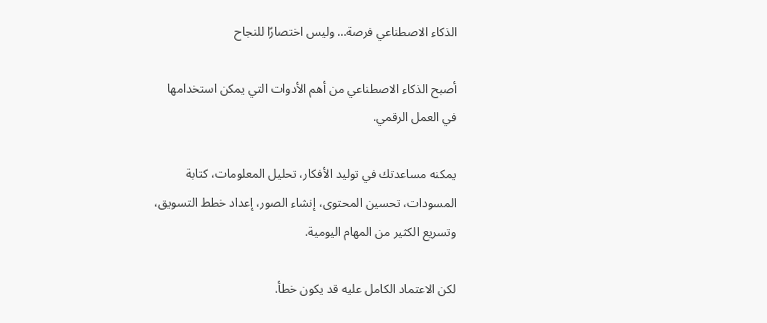الذكاء الاصطناعي فرصة… وليس اختصارًا للنجاح

أصبح الذكاء الاصطناعي من أهم الأدوات التي يمكن استخدامها في العمل الرقمي.

يمكنه مساعدتك في توليد الأفكار، تحليل المعلومات، كتابة المسودات، تحسين المحتوى، إنشاء الصور، إعداد خطط التسويق، وتسريع الكثير من المهام اليومية.

لكن الاعتماد الكامل عليه قد يكون خطأ.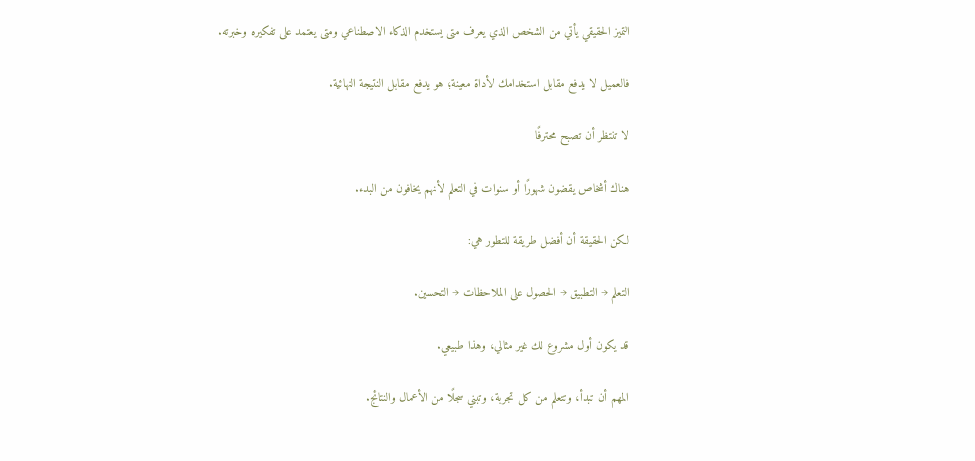التميز الحقيقي يأتي من الشخص الذي يعرف متى يستخدم الذكاء الاصطناعي ومتى يعتمد على تفكيره وخبرته.

فالعميل لا يدفع مقابل استخدامك لأداة معينة؛ هو يدفع مقابل النتيجة النهائية.

لا تنتظر أن تصبح محترفًا

هناك أشخاص يقضون شهورًا أو سنوات في التعلم لأنهم يخافون من البدء.

لكن الحقيقة أن أفضل طريقة للتطور هي:

التعلم → التطبيق → الحصول على الملاحظات → التحسين.

قد يكون أول مشروع لك غير مثالي، وهذا طبيعي.

المهم أن تبدأ، وتتعلم من كل تجربة، وتبني سجلًا من الأعمال والنتائج.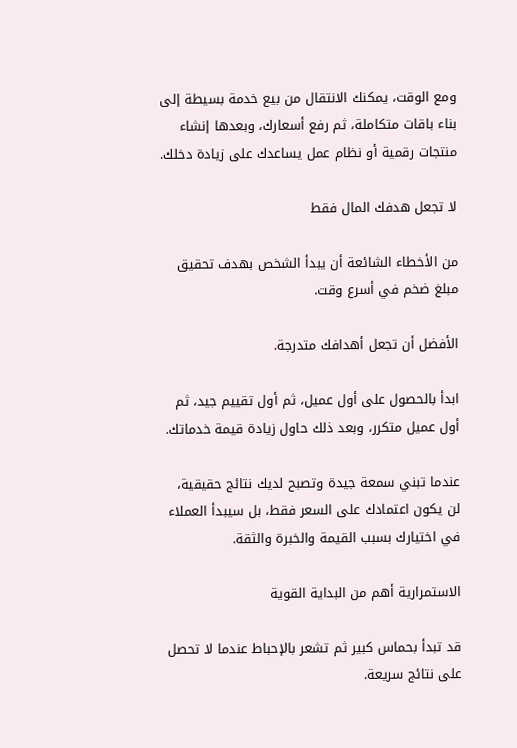ومع الوقت، يمكنك الانتقال من بيع خدمة بسيطة إلى بناء باقات متكاملة، ثم رفع أسعارك، وبعدها إنشاء منتجات رقمية أو نظام عمل يساعدك على زيادة دخلك.

لا تجعل هدفك المال فقط

من الأخطاء الشائعة أن يبدأ الشخص بهدف تحقيق مبلغ ضخم في أسرع وقت.

الأفضل أن تجعل أهدافك متدرجة.

ابدأ بالحصول على أول عميل، ثم أول تقييم جيد، ثم أول عميل متكرر، وبعد ذلك حاول زيادة قيمة خدماتك.

عندما تبني سمعة جيدة وتصبح لديك نتائج حقيقية، لن يكون اعتمادك على السعر فقط، بل سيبدأ العملاء في اختيارك بسبب القيمة والخبرة والثقة.

الاستمرارية أهم من البداية القوية

قد تبدأ بحماس كبير ثم تشعر بالإحباط عندما لا تحصل على نتائج سريعة.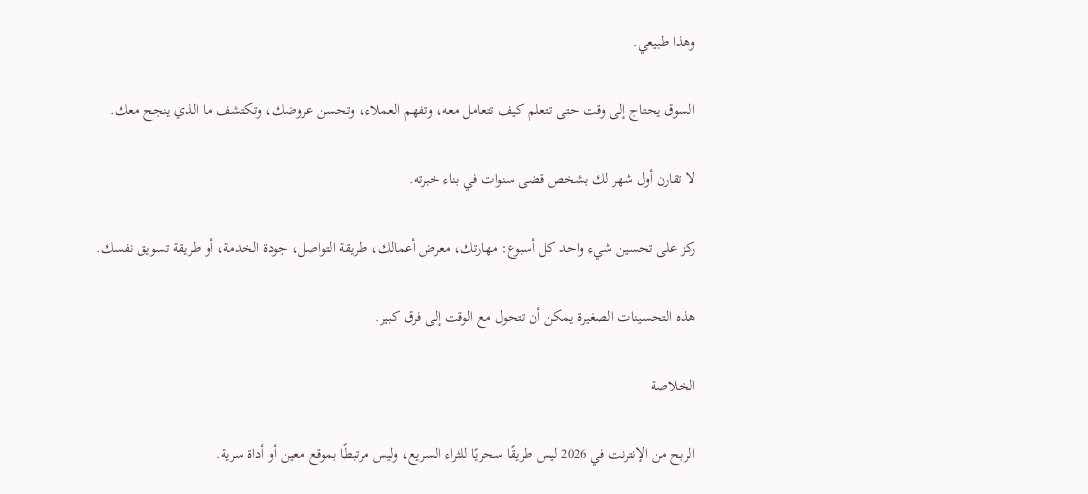وهذا طبيعي.

السوق يحتاج إلى وقت حتى تتعلم كيف تتعامل معه، وتفهم العملاء، وتحسن عروضك، وتكتشف ما الذي ينجح معك.

لا تقارن أول شهر لك بشخص قضى سنوات في بناء خبرته.

ركز على تحسين شيء واحد كل أسبوع: مهارتك، معرض أعمالك، طريقة التواصل، جودة الخدمة، أو طريقة تسويق نفسك.

هذه التحسينات الصغيرة يمكن أن تتحول مع الوقت إلى فرق كبير.

الخلاصة

الربح من الإنترنت في 2026 ليس طريقًا سحريًا للثراء السريع، وليس مرتبطًا بموقع معين أو أداة سرية.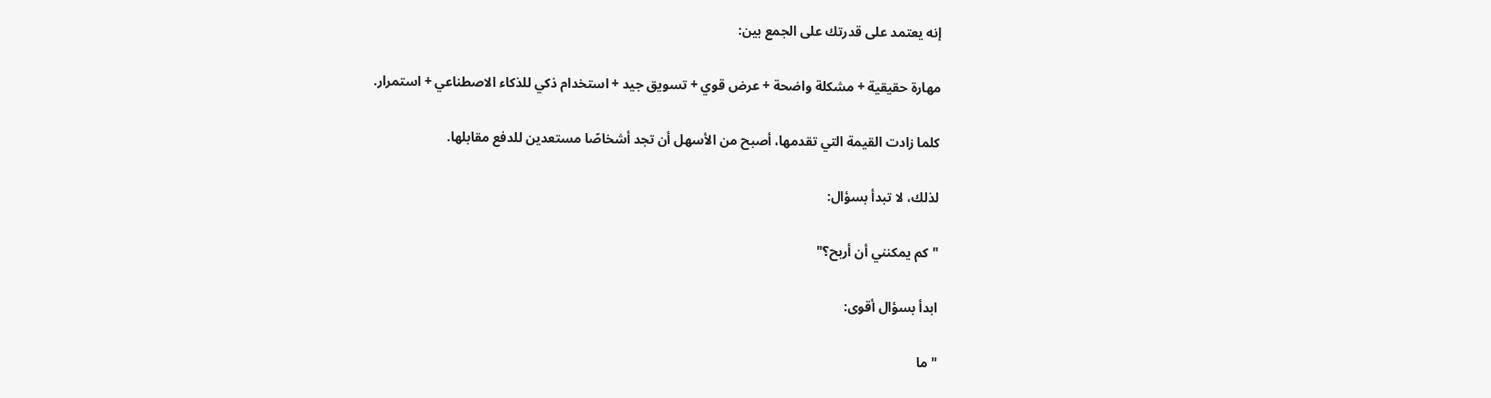إنه يعتمد على قدرتك على الجمع بين:

مهارة حقيقية + مشكلة واضحة + عرض قوي + تسويق جيد + استخدام ذكي للذكاء الاصطناعي + استمرار.

كلما زادت القيمة التي تقدمها، أصبح من الأسهل أن تجد أشخاصًا مستعدين للدفع مقابلها.

لذلك، لا تبدأ بسؤال:

"كم يمكنني أن أربح؟"

ابدأ بسؤال أقوى:

"ما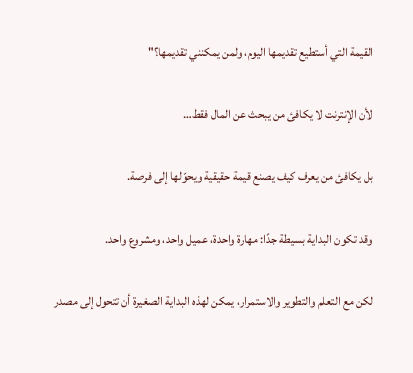القيمة التي أستطيع تقديمها اليوم، ولمن يمكنني تقديمها؟"

لأن الإنترنت لا يكافئ من يبحث عن المال فقط…

بل يكافئ من يعرف كيف يصنع قيمة حقيقية ويحوّلها إلى فرصة.

وقد تكون البداية بسيطة جدًا: مهارة واحدة، عميل واحد، ومشروع واحد.

لكن مع التعلم والتطوير والاستمرار، يمكن لهذه البداية الصغيرة أن تتحول إلى مصدر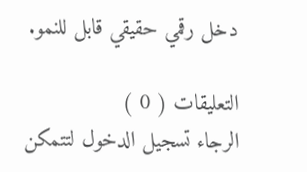دخل رقمي حقيقي قابل للنمو.

التعليقات ( 0 )
الرجاء تسجيل الدخول لتتمكن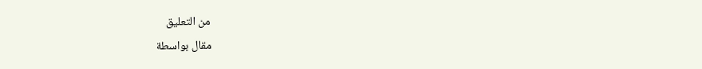من التعليق
مقال بواسطة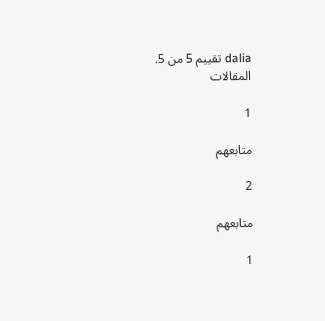dalia تقييم 5 من 5.
المقالات

1

متابعهم

2

متابعهم

1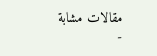مقالات مشابة
-